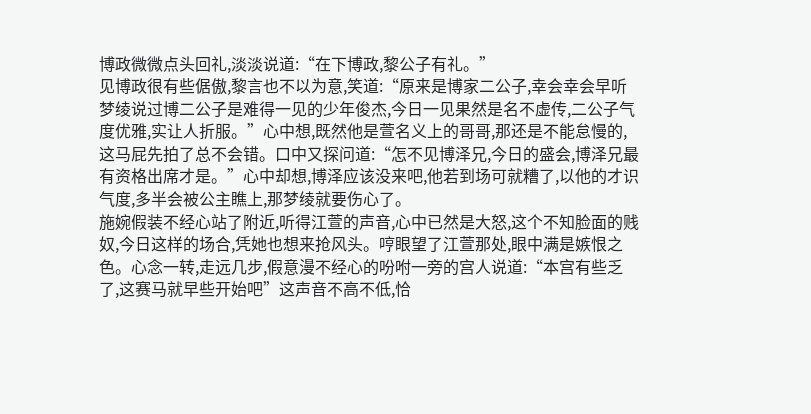博政微微点头回礼,淡淡说道:“在下博政,黎公子有礼。”
见博政很有些倨傲,黎言也不以为意,笑道:“原来是博家二公子,幸会幸会早听梦绫说过博二公子是难得一见的少年俊杰,今日一见果然是名不虚传,二公子气度优雅,实让人折服。”心中想,既然他是萱名义上的哥哥,那还是不能怠慢的,这马屁先拍了总不会错。口中又探问道:“怎不见博泽兄,今日的盛会,博泽兄最有资格出席才是。”心中却想,博泽应该没来吧,他若到场可就糟了,以他的才识气度,多半会被公主瞧上,那梦绫就要伤心了。
施婉假装不经心站了附近,听得江萱的声音,心中已然是大怒,这个不知脸面的贱奴,今日这样的场合,凭她也想来抢风头。哼眼望了江萱那处,眼中满是嫉恨之色。心念一转,走远几步,假意漫不经心的吩咐一旁的宫人说道:“本宫有些乏了,这赛马就早些开始吧”这声音不高不低,恰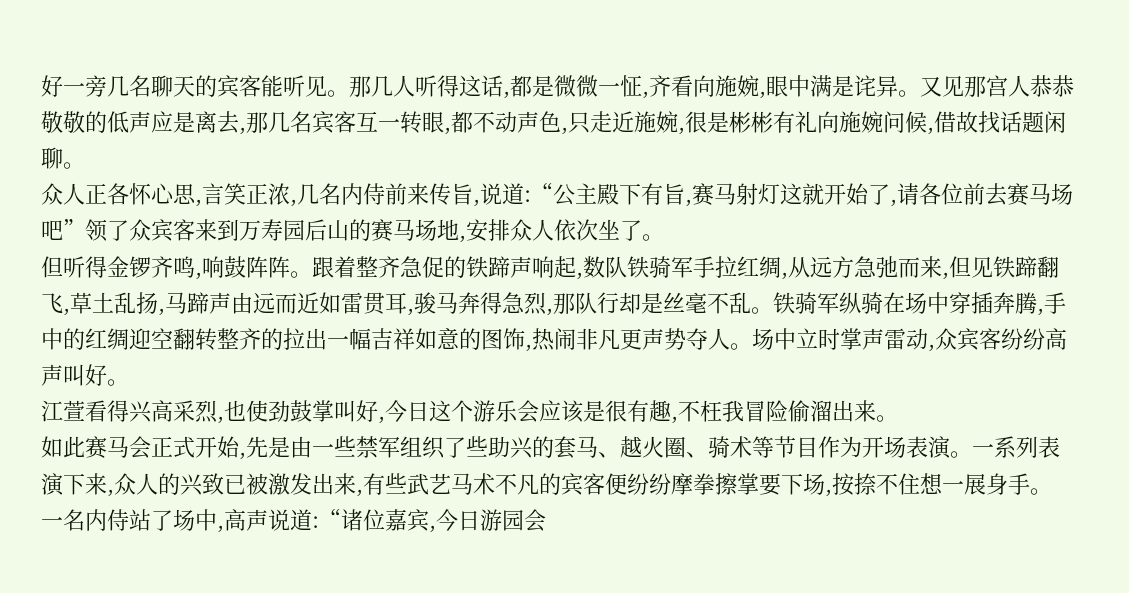好一旁几名聊天的宾客能听见。那几人听得这话,都是微微一怔,齐看向施婉,眼中满是诧异。又见那宫人恭恭敬敬的低声应是离去,那几名宾客互一转眼,都不动声色,只走近施婉,很是彬彬有礼向施婉问候,借故找话题闲聊。
众人正各怀心思,言笑正浓,几名内侍前来传旨,说道:“公主殿下有旨,赛马射灯这就开始了,请各位前去赛马场吧”领了众宾客来到万寿园后山的赛马场地,安排众人依次坐了。
但听得金锣齐鸣,响鼓阵阵。跟着整齐急促的铁蹄声响起,数队铁骑军手拉红绸,从远方急弛而来,但见铁蹄翻飞,草土乱扬,马蹄声由远而近如雷贯耳,骏马奔得急烈,那队行却是丝毫不乱。铁骑军纵骑在场中穿插奔腾,手中的红绸迎空翻转整齐的拉出一幅吉祥如意的图饰,热闹非凡更声势夺人。场中立时掌声雷动,众宾客纷纷高声叫好。
江萱看得兴高采烈,也使劲鼓掌叫好,今日这个游乐会应该是很有趣,不枉我冒险偷溜出来。
如此赛马会正式开始,先是由一些禁军组织了些助兴的套马、越火圈、骑术等节目作为开场表演。一系列表演下来,众人的兴致已被激发出来,有些武艺马术不凡的宾客便纷纷摩拳擦掌要下场,按捺不住想一展身手。
一名内侍站了场中,高声说道:“诸位嘉宾,今日游园会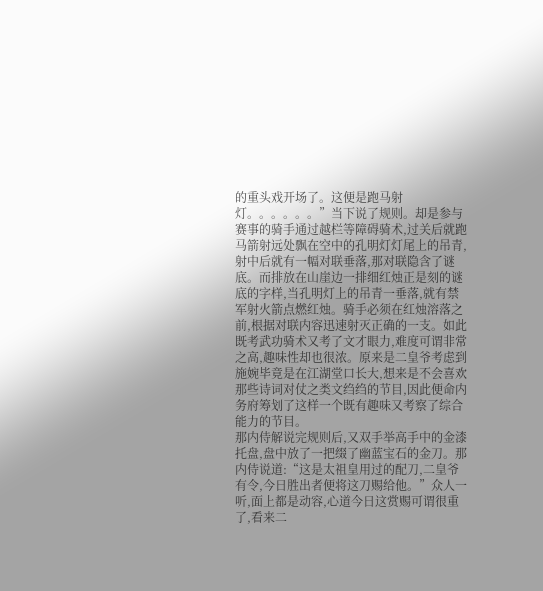的重头戏开场了。这便是跑马射灯。。。。。。”当下说了规则。却是参与赛事的骑手通过越栏等障碍骑术,过关后就跑马箭射远处飘在空中的孔明灯灯尾上的吊青,射中后就有一幅对联垂落,那对联隐含了谜底。而排放在山崖边一排细红烛正是刻的谜底的字样,当孔明灯上的吊青一垂落,就有禁军射火箭点燃红烛。骑手必须在红烛溶落之前,根据对联内容迅速射灭正确的一支。如此既考武功骑术又考了文才眼力,难度可谓非常之高,趣味性却也很浓。原来是二皇爷考虑到施婉毕竟是在江湖堂口长大,想来是不会喜欢那些诗词对仗之类文绉绉的节目,因此便命内务府筹划了这样一个既有趣味又考察了综合能力的节目。
那内侍解说完规则后,又双手举高手中的金漆托盘,盘中放了一把缀了幽蓝宝石的金刀。那内侍说道:“这是太祖皇用过的配刀,二皇爷有令,今日胜出者便将这刀赐给他。”众人一听,面上都是动容,心道今日这赏赐可谓很重了,看来二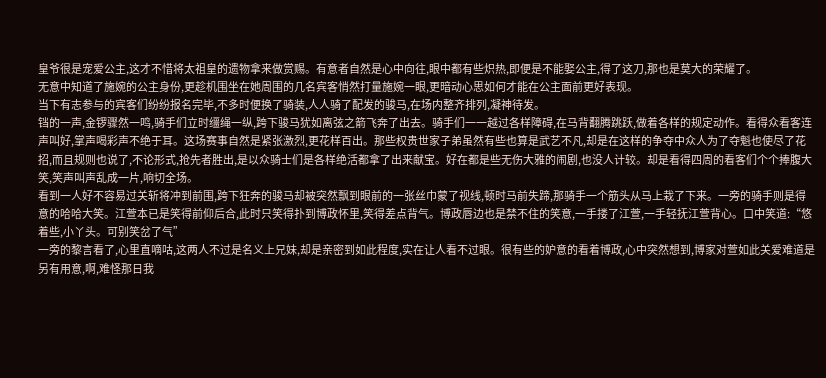皇爷很是宠爱公主,这才不惜将太祖皇的遗物拿来做赏赐。有意者自然是心中向往,眼中都有些炽热,即便是不能娶公主,得了这刀,那也是莫大的荣耀了。
无意中知道了施婉的公主身份,更趁机围坐在她周围的几名宾客悄然打量施婉一眼,更暗动心思如何才能在公主面前更好表现。
当下有志参与的宾客们纷纷报名完毕,不多时便换了骑装,人人骑了配发的骏马,在场内整齐排列,凝神待发。
铛的一声,金锣骤然一鸣,骑手们立时缰绳一纵,跨下骏马犹如离弦之箭飞奔了出去。骑手们一一越过各样障碍,在马背翻腾跳跃,做着各样的规定动作。看得众看客连声叫好,掌声喝彩声不绝于耳。这场赛事自然是紧张激烈,更花样百出。那些权贵世家子弟虽然有些也算是武艺不凡,却是在这样的争夺中众人为了夺魁也使尽了花招,而且规则也说了,不论形式,抢先者胜出,是以众骑士们是各样绝活都拿了出来献宝。好在都是些无伤大雅的闹剧,也没人计较。却是看得四周的看客们个个捧腹大笑,笑声叫声乱成一片,响切全场。
看到一人好不容易过关斩将冲到前围,跨下狂奔的骏马却被突然飘到眼前的一张丝巾蒙了视线,顿时马前失蹄,那骑手一个筋头从马上栽了下来。一旁的骑手则是得意的哈哈大笑。江萱本已是笑得前仰后合,此时只笑得扑到博政怀里,笑得差点背气。博政唇边也是禁不住的笑意,一手搂了江萱,一手轻抚江萱背心。口中笑道:“悠着些,小丫头。可别笑岔了气”
一旁的黎言看了,心里直嘀咕,这两人不过是名义上兄妹,却是亲密到如此程度,实在让人看不过眼。很有些的妒意的看着博政,心中突然想到,博家对萱如此关爱难道是另有用意,啊,难怪那日我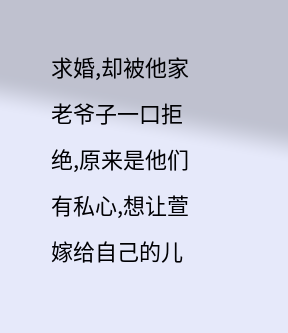求婚,却被他家老爷子一口拒绝,原来是他们有私心,想让萱嫁给自己的儿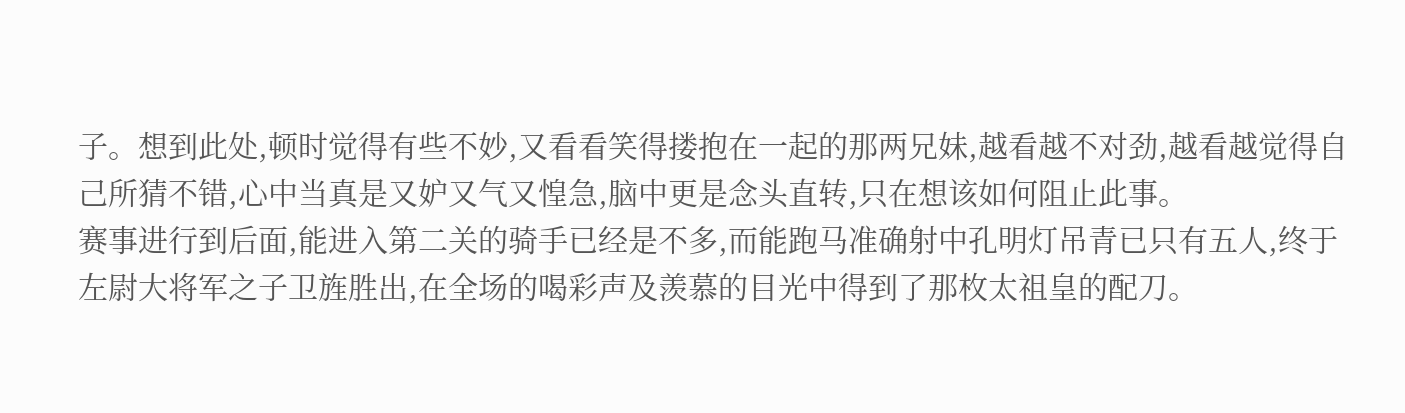子。想到此处,顿时觉得有些不妙,又看看笑得搂抱在一起的那两兄妹,越看越不对劲,越看越觉得自己所猜不错,心中当真是又妒又气又惶急,脑中更是念头直转,只在想该如何阻止此事。
赛事进行到后面,能进入第二关的骑手已经是不多,而能跑马准确射中孔明灯吊青已只有五人,终于左尉大将军之子卫旌胜出,在全场的喝彩声及羡慕的目光中得到了那枚太祖皇的配刀。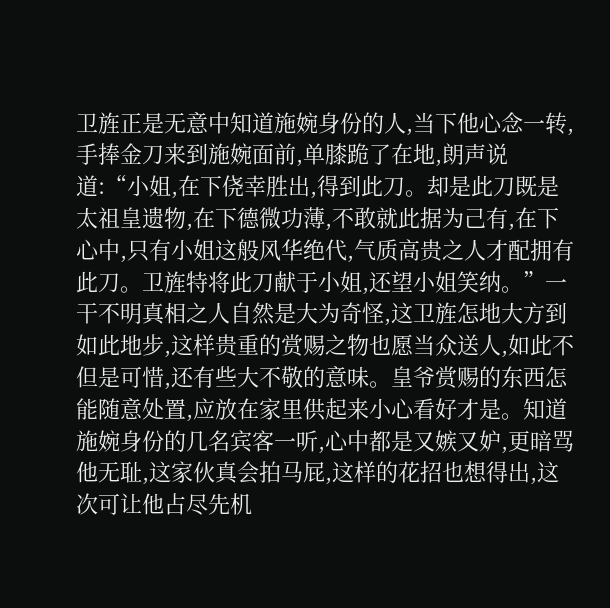卫旌正是无意中知道施婉身份的人,当下他心念一转,手捧金刀来到施婉面前,单膝跪了在地,朗声说道:“小姐,在下侥幸胜出,得到此刀。却是此刀既是太祖皇遗物,在下德微功薄,不敢就此据为己有,在下心中,只有小姐这般风华绝代,气质高贵之人才配拥有此刀。卫旌特将此刀献于小姐,还望小姐笑纳。”一干不明真相之人自然是大为奇怪,这卫旌怎地大方到如此地步,这样贵重的赏赐之物也愿当众送人,如此不但是可惜,还有些大不敬的意味。皇爷赏赐的东西怎能随意处置,应放在家里供起来小心看好才是。知道施婉身份的几名宾客一听,心中都是又嫉又妒,更暗骂他无耻,这家伙真会拍马屁,这样的花招也想得出,这次可让他占尽先机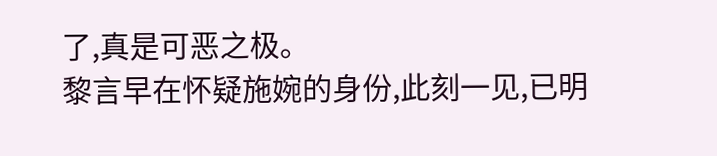了,真是可恶之极。
黎言早在怀疑施婉的身份,此刻一见,已明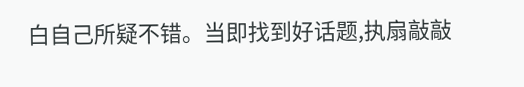白自己所疑不错。当即找到好话题,执扇敲敲